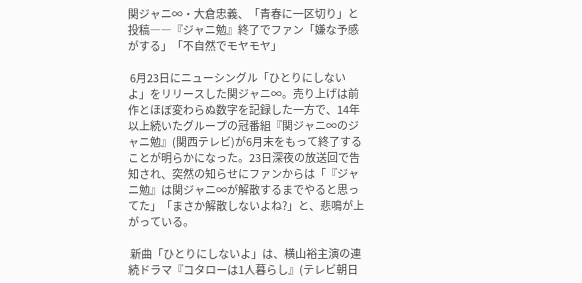関ジャニ∞・大倉忠義、「青春に一区切り」と投稿――『ジャニ勉』終了でファン「嫌な予感がする」「不自然でモヤモヤ」

 6月23日にニューシングル「ひとりにしないよ」をリリースした関ジャニ∞。売り上げは前作とほぼ変わらぬ数字を記録した一方で、14年以上続いたグループの冠番組『関ジャニ∞のジャニ勉』(関西テレビ)が6月末をもって終了することが明らかになった。23日深夜の放送回で告知され、突然の知らせにファンからは「『ジャニ勉』は関ジャニ∞が解散するまでやると思ってた」「まさか解散しないよね?」と、悲鳴が上がっている。

 新曲「ひとりにしないよ」は、横山裕主演の連続ドラマ『コタローは1人暮らし』(テレビ朝日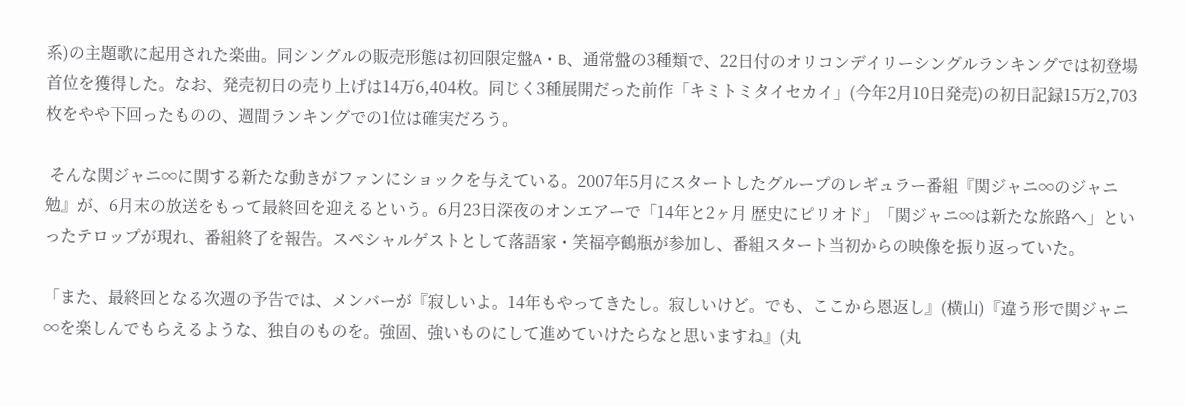系)の主題歌に起用された楽曲。同シングルの販売形態は初回限定盤A・B、通常盤の3種類で、22日付のオリコンデイリーシングルランキングでは初登場首位を獲得した。なお、発売初日の売り上げは14万6,404枚。同じく3種展開だった前作「キミトミタイセカイ」(今年2月10日発売)の初日記録15万2,703枚をやや下回ったものの、週間ランキングでの1位は確実だろう。

 そんな関ジャニ∞に関する新たな動きがファンにショックを与えている。2007年5月にスタートしたグループのレギュラー番組『関ジャニ∞のジャニ勉』が、6月末の放送をもって最終回を迎えるという。6月23日深夜のオンエアーで「14年と2ヶ月 歴史にピリオド」「関ジャニ∞は新たな旅路へ」といったテロップが現れ、番組終了を報告。スペシャルゲストとして落語家・笑福亭鶴瓶が参加し、番組スタート当初からの映像を振り返っていた。

「また、最終回となる次週の予告では、メンバーが『寂しいよ。14年もやってきたし。寂しいけど。でも、ここから恩返し』(横山)『違う形で関ジャニ∞を楽しんでもらえるような、独自のものを。強固、強いものにして進めていけたらなと思いますね』(丸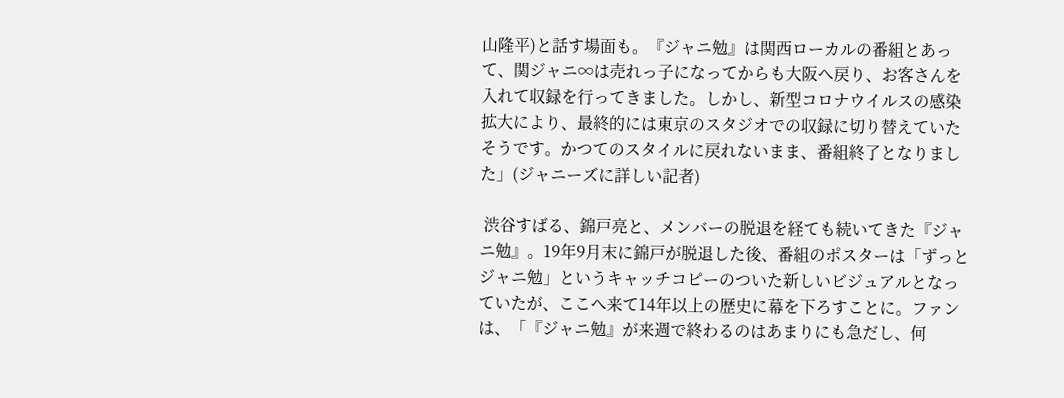山隆平)と話す場面も。『ジャニ勉』は関西ローカルの番組とあって、関ジャニ∞は売れっ子になってからも大阪へ戻り、お客さんを入れて収録を行ってきました。しかし、新型コロナウイルスの感染拡大により、最終的には東京のスタジオでの収録に切り替えていたそうです。かつてのスタイルに戻れないまま、番組終了となりました」(ジャニーズに詳しい記者)

 渋谷すばる、錦戸亮と、メンバーの脱退を経ても続いてきた『ジャニ勉』。19年9月末に錦戸が脱退した後、番組のポスターは「ずっとジャニ勉」というキャッチコピーのついた新しいビジュアルとなっていたが、ここへ来て14年以上の歴史に幕を下ろすことに。ファンは、「『ジャニ勉』が来週で終わるのはあまりにも急だし、何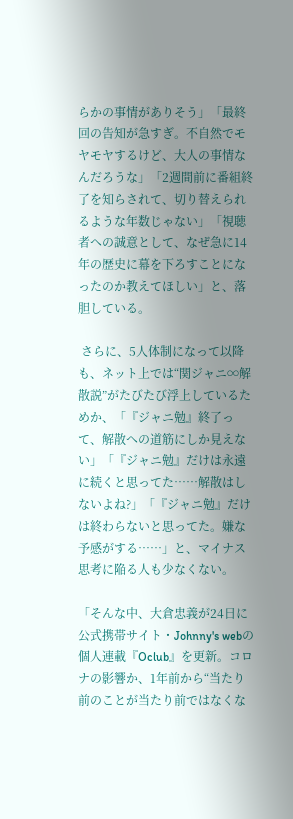らかの事情がありそう」「最終回の告知が急すぎ。不自然でモヤモヤするけど、大人の事情なんだろうな」「2週間前に番組終了を知らされて、切り替えられるような年数じゃない」「視聴者への誠意として、なぜ急に14年の歴史に幕を下ろすことになったのか教えてほしい」と、落胆している。

 さらに、5人体制になって以降も、ネット上では“関ジャニ∞解散説”がたびたび浮上しているためか、「『ジャニ勉』終了って、解散への道筋にしか見えない」「『ジャニ勉』だけは永遠に続くと思ってた……解散はしないよね?」「『ジャニ勉』だけは終わらないと思ってた。嫌な予感がする……」と、マイナス思考に陥る人も少なくない。

「そんな中、大倉忠義が24日に公式携帯サイト・Johnny's webの個人連載『Oclub』を更新。コロナの影響か、1年前から“当たり前のことが当たり前ではなくな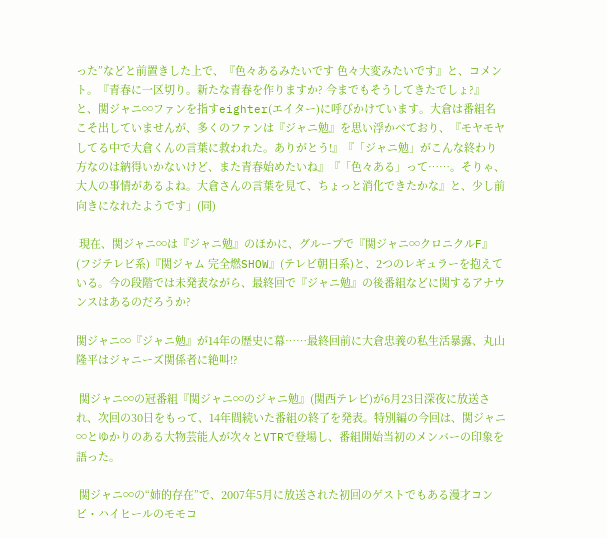った”などと前置きした上で、『色々あるみたいです 色々大変みたいです』と、コメント。『青春に一区切り。新たな青春を作りますか? 今までもそうしてきたでしょ?』と、関ジャニ∞ファンを指すeighter(エイター)に呼びかけています。大倉は番組名こそ出していませんが、多くのファンは『ジャニ勉』を思い浮かべており、『モヤモヤしてる中で大倉くんの言葉に救われた。ありがとう!』『「ジャニ勉」がこんな終わり方なのは納得いかないけど、また青春始めたいね』『「色々ある」って……。そりゃ、大人の事情があるよね。大倉さんの言葉を見て、ちょっと消化できたかな』と、少し前向きになれたようです」(同)

 現在、関ジャニ∞は『ジャニ勉』のほかに、グループで『関ジャニ∞クロニクルF』(フジテレビ系)『関ジャム 完全燃SHOW』(テレビ朝日系)と、2つのレギュラーを抱えている。今の段階では未発表ながら、最終回で『ジャニ勉』の後番組などに関するアナウンスはあるのだろうか?

関ジャニ∞『ジャニ勉』が14年の歴史に幕……最終回前に大倉忠義の私生活暴露、丸山隆平はジャニーズ関係者に絶叫!?

 関ジャニ∞の冠番組『関ジャニ∞のジャニ勉』(関西テレビ)が6月23日深夜に放送され、次回の30日をもって、14年間続いた番組の終了を発表。特別編の今回は、関ジャニ∞とゆかりのある大物芸能人が次々とVTRで登場し、番組開始当初のメンバーの印象を語った。

 関ジャニ∞の“姉的存在”で、2007年5月に放送された初回のゲストでもある漫才コンビ・ハイヒールのモモコ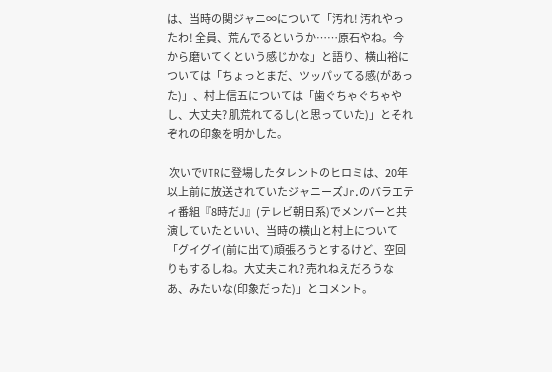は、当時の関ジャニ∞について「汚れ! 汚れやったわ! 全員、荒んでるというか……原石やね。今から磨いてくという感じかな」と語り、横山裕については「ちょっとまだ、ツッパッてる感(があった)」、村上信五については「歯ぐちゃぐちゃやし、大丈夫? 肌荒れてるし(と思っていた)」とそれぞれの印象を明かした。

 次いでVTRに登場したタレントのヒロミは、20年以上前に放送されていたジャニーズJr.のバラエティ番組『8時だJ』(テレビ朝日系)でメンバーと共演していたといい、当時の横山と村上について「グイグイ(前に出て)頑張ろうとするけど、空回りもするしね。大丈夫これ? 売れねえだろうなあ、みたいな(印象だった)」とコメント。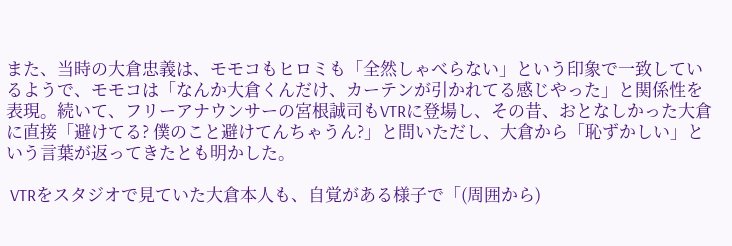また、当時の大倉忠義は、モモコもヒロミも「全然しゃべらない」という印象で一致しているようで、モモコは「なんか大倉くんだけ、カーテンが引かれてる感じやった」と関係性を表現。続いて、フリーアナウンサーの宮根誠司もVTRに登場し、その昔、おとなしかった大倉に直接「避けてる? 僕のこと避けてんちゃうん?」と問いただし、大倉から「恥ずかしい」という言葉が返ってきたとも明かした。

 VTRをスタジオで見ていた大倉本人も、自覚がある様子で「(周囲から)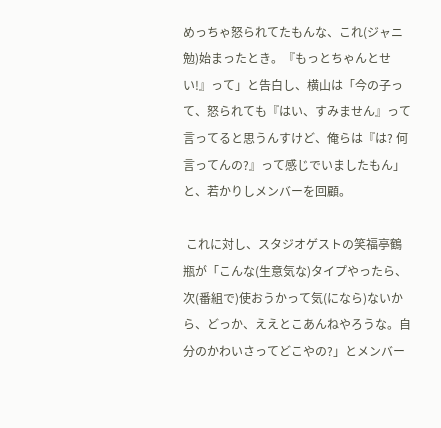めっちゃ怒られてたもんな、これ(ジャニ勉)始まったとき。『もっとちゃんとせい!』って」と告白し、横山は「今の子って、怒られても『はい、すみません』って言ってると思うんすけど、俺らは『は? 何言ってんの?』って感じでいましたもん」と、若かりしメンバーを回顧。

 これに対し、スタジオゲストの笑福亭鶴瓶が「こんな(生意気な)タイプやったら、次(番組で)使おうかって気(になら)ないから、どっか、ええとこあんねやろうな。自分のかわいさってどこやの?」とメンバー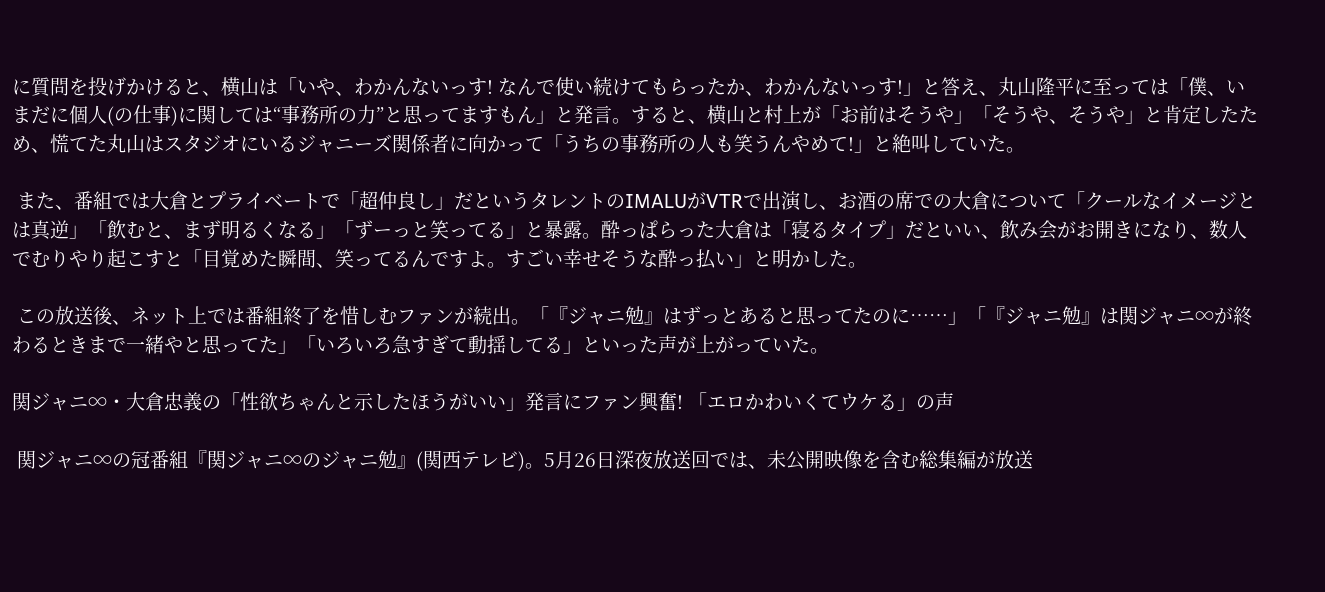に質問を投げかけると、横山は「いや、わかんないっす! なんで使い続けてもらったか、わかんないっす!」と答え、丸山隆平に至っては「僕、いまだに個人(の仕事)に関しては“事務所の力”と思ってますもん」と発言。すると、横山と村上が「お前はそうや」「そうや、そうや」と肯定したため、慌てた丸山はスタジオにいるジャニーズ関係者に向かって「うちの事務所の人も笑うんやめて!」と絶叫していた。

 また、番組では大倉とプライベートで「超仲良し」だというタレントのIMALUがVTRで出演し、お酒の席での大倉について「クールなイメージとは真逆」「飲むと、まず明るくなる」「ずーっと笑ってる」と暴露。酔っぱらった大倉は「寝るタイプ」だといい、飲み会がお開きになり、数人でむりやり起こすと「目覚めた瞬間、笑ってるんですよ。すごい幸せそうな酔っ払い」と明かした。

 この放送後、ネット上では番組終了を惜しむファンが続出。「『ジャニ勉』はずっとあると思ってたのに……」「『ジャニ勉』は関ジャニ∞が終わるときまで一緒やと思ってた」「いろいろ急すぎて動揺してる」といった声が上がっていた。

関ジャニ∞・大倉忠義の「性欲ちゃんと示したほうがいい」発言にファン興奮! 「エロかわいくてウケる」の声

 関ジャニ∞の冠番組『関ジャニ∞のジャニ勉』(関西テレビ)。5月26日深夜放送回では、未公開映像を含む総集編が放送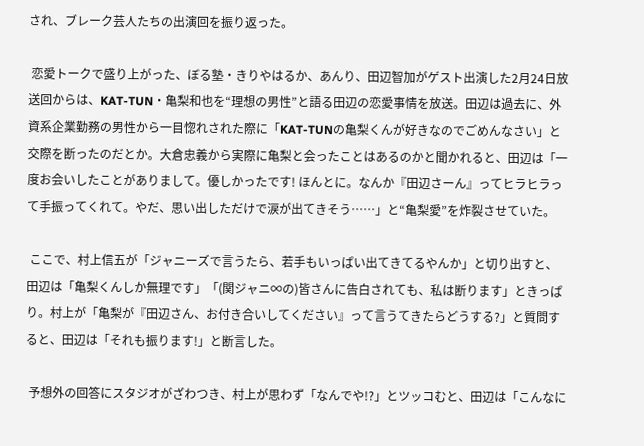され、ブレーク芸人たちの出演回を振り返った。

 恋愛トークで盛り上がった、ぼる塾・きりやはるか、あんり、田辺智加がゲスト出演した2月24日放送回からは、KAT-TUN・亀梨和也を“理想の男性”と語る田辺の恋愛事情を放送。田辺は過去に、外資系企業勤務の男性から一目惚れされた際に「KAT-TUNの亀梨くんが好きなのでごめんなさい」と交際を断ったのだとか。大倉忠義から実際に亀梨と会ったことはあるのかと聞かれると、田辺は「一度お会いしたことがありまして。優しかったです! ほんとに。なんか『田辺さーん』ってヒラヒラって手振ってくれて。やだ、思い出しただけで涙が出てきそう……」と“亀梨愛”を炸裂させていた。

 ここで、村上信五が「ジャニーズで言うたら、若手もいっぱい出てきてるやんか」と切り出すと、田辺は「亀梨くんしか無理です」「(関ジャニ∞の)皆さんに告白されても、私は断ります」ときっぱり。村上が「亀梨が『田辺さん、お付き合いしてください』って言うてきたらどうする?」と質問すると、田辺は「それも振ります!」と断言した。

 予想外の回答にスタジオがざわつき、村上が思わず「なんでや!?」とツッコむと、田辺は「こんなに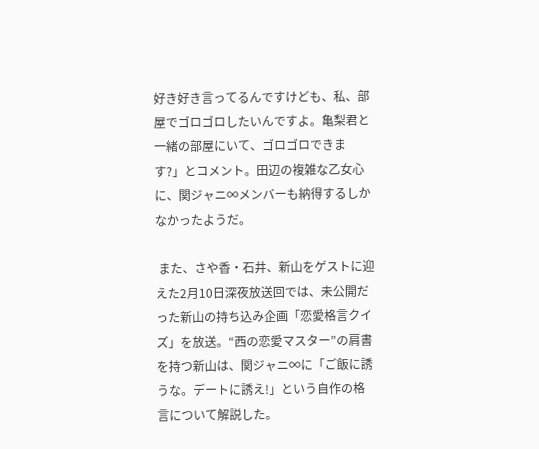好き好き言ってるんですけども、私、部屋でゴロゴロしたいんですよ。亀梨君と一緒の部屋にいて、ゴロゴロできます?」とコメント。田辺の複雑な乙女心に、関ジャニ∞メンバーも納得するしかなかったようだ。

 また、さや香・石井、新山をゲストに迎えた2月10日深夜放送回では、未公開だった新山の持ち込み企画「恋愛格言クイズ」を放送。“西の恋愛マスター”の肩書を持つ新山は、関ジャニ∞に「ご飯に誘うな。デートに誘え!」という自作の格言について解説した。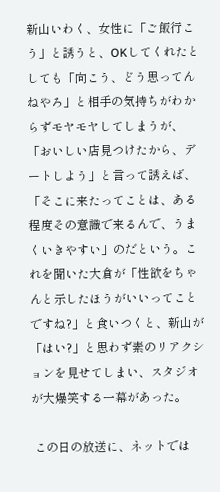新山いわく、女性に「ご飯行こう」と誘うと、OKしてくれたとしても「向こう、どう思ってんねやろ」と相手の気持ちがわからずモヤモヤしてしまうが、「おいしい店見つけたから、デートしよう」と言って誘えば、「そこに来たってことは、ある程度その意識で来るんで、うまくいきやすい」のだという。これを聞いた大倉が「性欲をちゃんと示したほうがいいってことですね?」と食いつくと、新山が「はい?」と思わず素のリアクションを見せてしまい、スタジオが大爆笑する一幕があった。

 この日の放送に、ネットでは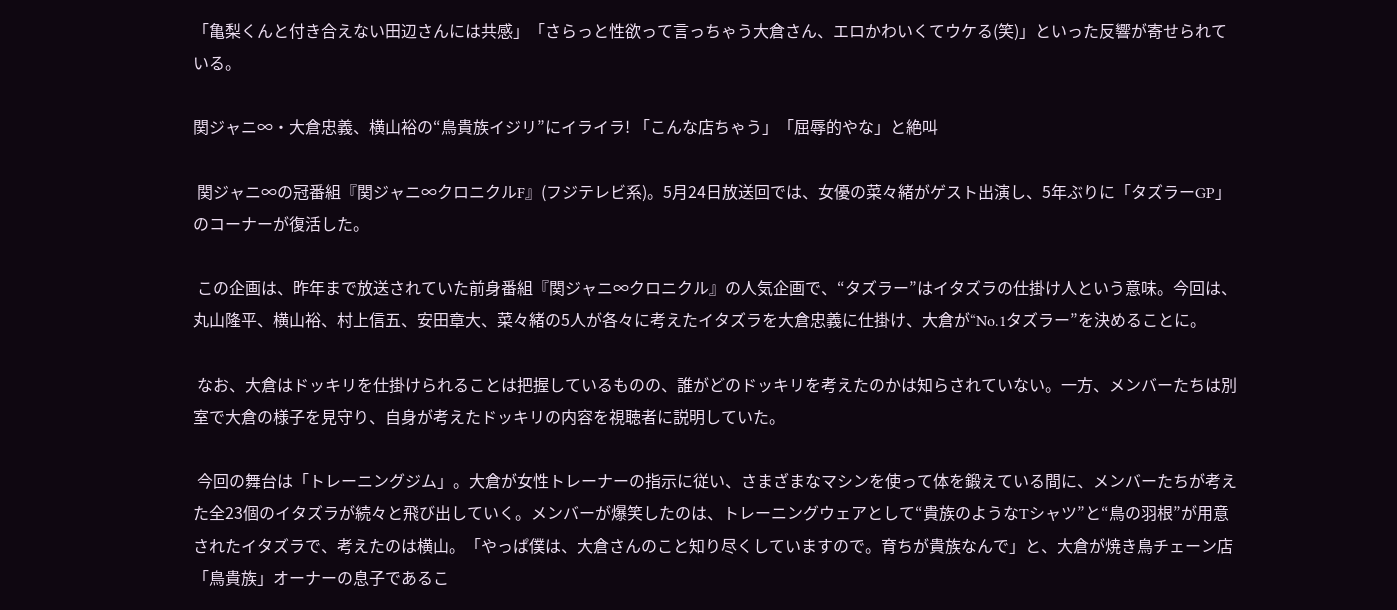「亀梨くんと付き合えない田辺さんには共感」「さらっと性欲って言っちゃう大倉さん、エロかわいくてウケる(笑)」といった反響が寄せられている。

関ジャニ∞・大倉忠義、横山裕の“鳥貴族イジリ”にイライラ! 「こんな店ちゃう」「屈辱的やな」と絶叫

 関ジャニ∞の冠番組『関ジャニ∞クロニクルF』(フジテレビ系)。5月24日放送回では、女優の菜々緒がゲスト出演し、5年ぶりに「タズラーGP」のコーナーが復活した。

 この企画は、昨年まで放送されていた前身番組『関ジャニ∞クロニクル』の人気企画で、“タズラー”はイタズラの仕掛け人という意味。今回は、丸山隆平、横山裕、村上信五、安田章大、菜々緒の5人が各々に考えたイタズラを大倉忠義に仕掛け、大倉が“No.1タズラー”を決めることに。

 なお、大倉はドッキリを仕掛けられることは把握しているものの、誰がどのドッキリを考えたのかは知らされていない。一方、メンバーたちは別室で大倉の様子を見守り、自身が考えたドッキリの内容を視聴者に説明していた。

 今回の舞台は「トレーニングジム」。大倉が女性トレーナーの指示に従い、さまざまなマシンを使って体を鍛えている間に、メンバーたちが考えた全23個のイタズラが続々と飛び出していく。メンバーが爆笑したのは、トレーニングウェアとして“貴族のようなTシャツ”と“鳥の羽根”が用意されたイタズラで、考えたのは横山。「やっぱ僕は、大倉さんのこと知り尽くしていますので。育ちが貴族なんで」と、大倉が焼き鳥チェーン店「鳥貴族」オーナーの息子であるこ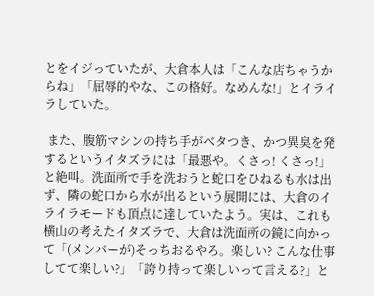とをイジっていたが、大倉本人は「こんな店ちゃうからね」「屈辱的やな、この格好。なめんな!」とイライラしていた。

 また、腹筋マシンの持ち手がベタつき、かつ異臭を発するというイタズラには「最悪や。くさっ! くさっ!」と絶叫。洗面所で手を洗おうと蛇口をひねるも水は出ず、隣の蛇口から水が出るという展開には、大倉のイライラモードも頂点に達していたよう。実は、これも横山の考えたイタズラで、大倉は洗面所の鏡に向かって「(メンバーが)そっちおるやろ。楽しい? こんな仕事してて楽しい?」「誇り持って楽しいって言える?」と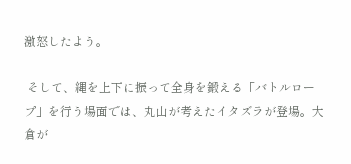激怒したよう。

 そして、縄を上下に振って全身を鍛える「バトルロープ」を行う場面では、丸山が考えたイタズラが登場。大倉が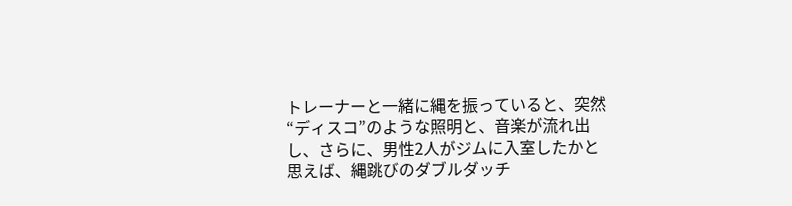トレーナーと一緒に縄を振っていると、突然“ディスコ”のような照明と、音楽が流れ出し、さらに、男性2人がジムに入室したかと思えば、縄跳びのダブルダッチ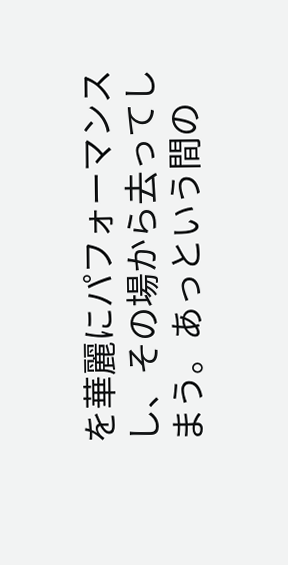を華麗にパフォーマンスし、その場から去ってしまう。あっという間の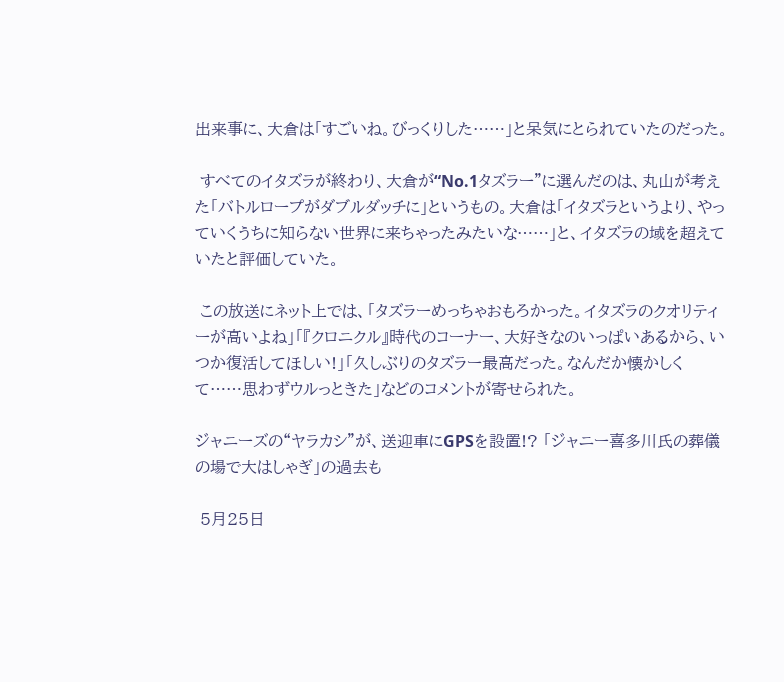出来事に、大倉は「すごいね。びっくりした……」と呆気にとられていたのだった。

 すべてのイタズラが終わり、大倉が“No.1タズラー”に選んだのは、丸山が考えた「バトルロープがダブルダッチに」というもの。大倉は「イタズラというより、やっていくうちに知らない世界に来ちゃったみたいな……」と、イタズラの域を超えていたと評価していた。

 この放送にネット上では、「タズラーめっちゃおもろかった。イタズラのクオリティーが高いよね」「『クロニクル』時代のコーナー、大好きなのいっぱいあるから、いつか復活してほしい!」「久しぶりのタズラー最高だった。なんだか懐かしくて……思わずウルっときた」などのコメントが寄せられた。

ジャニーズの“ヤラカシ”が、送迎車にGPSを設置!? 「ジャニー喜多川氏の葬儀の場で大はしゃぎ」の過去も

 5月25日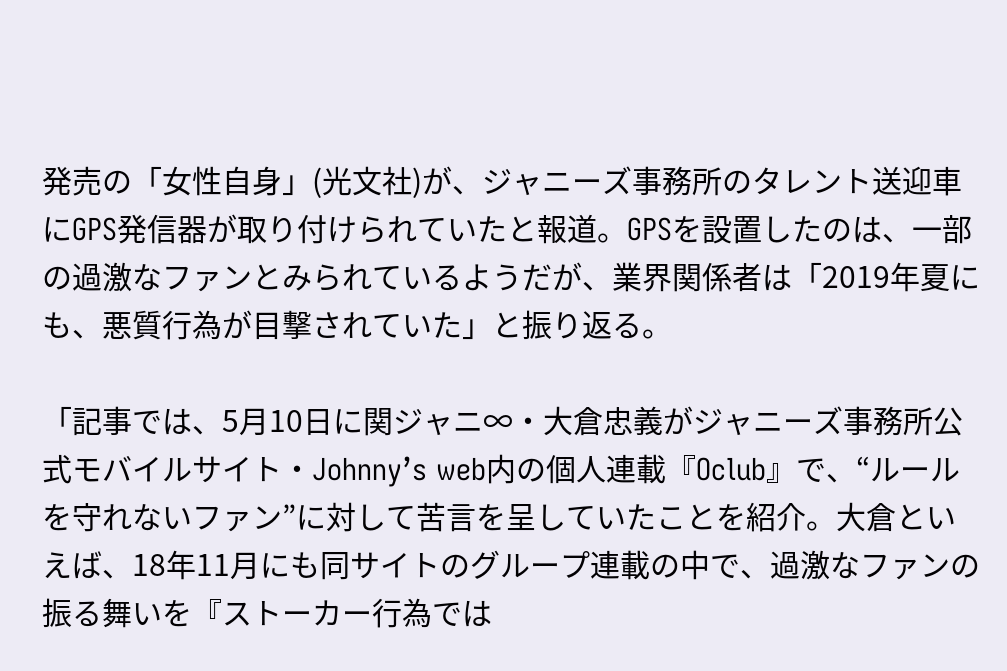発売の「女性自身」(光文社)が、ジャニーズ事務所のタレント送迎車にGPS発信器が取り付けられていたと報道。GPSを設置したのは、一部の過激なファンとみられているようだが、業界関係者は「2019年夏にも、悪質行為が目撃されていた」と振り返る。

「記事では、5月10日に関ジャニ∞・大倉忠義がジャニーズ事務所公式モバイルサイト・Johnny’s web内の個人連載『Oclub』で、“ルールを守れないファン”に対して苦言を呈していたことを紹介。大倉といえば、18年11月にも同サイトのグループ連載の中で、過激なファンの振る舞いを『ストーカー行為では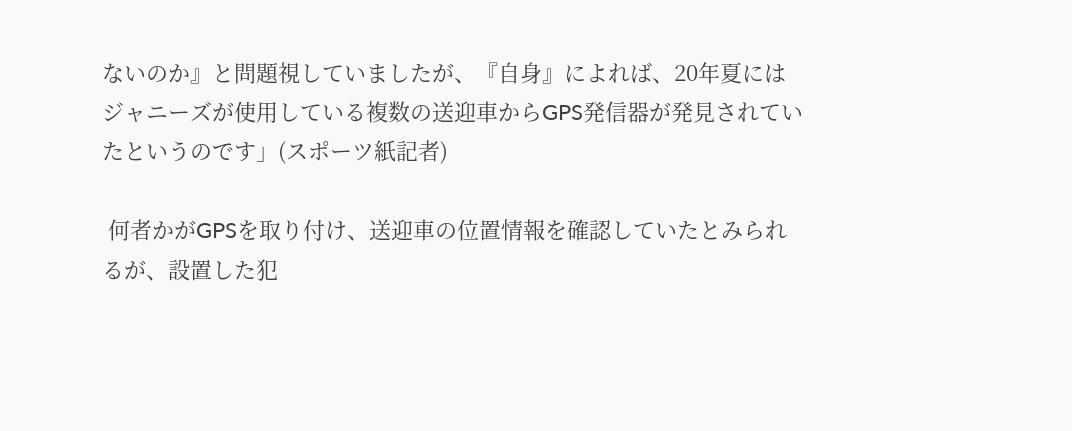ないのか』と問題視していましたが、『自身』によれば、20年夏にはジャニーズが使用している複数の送迎車からGPS発信器が発見されていたというのです」(スポーツ紙記者)

 何者かがGPSを取り付け、送迎車の位置情報を確認していたとみられるが、設置した犯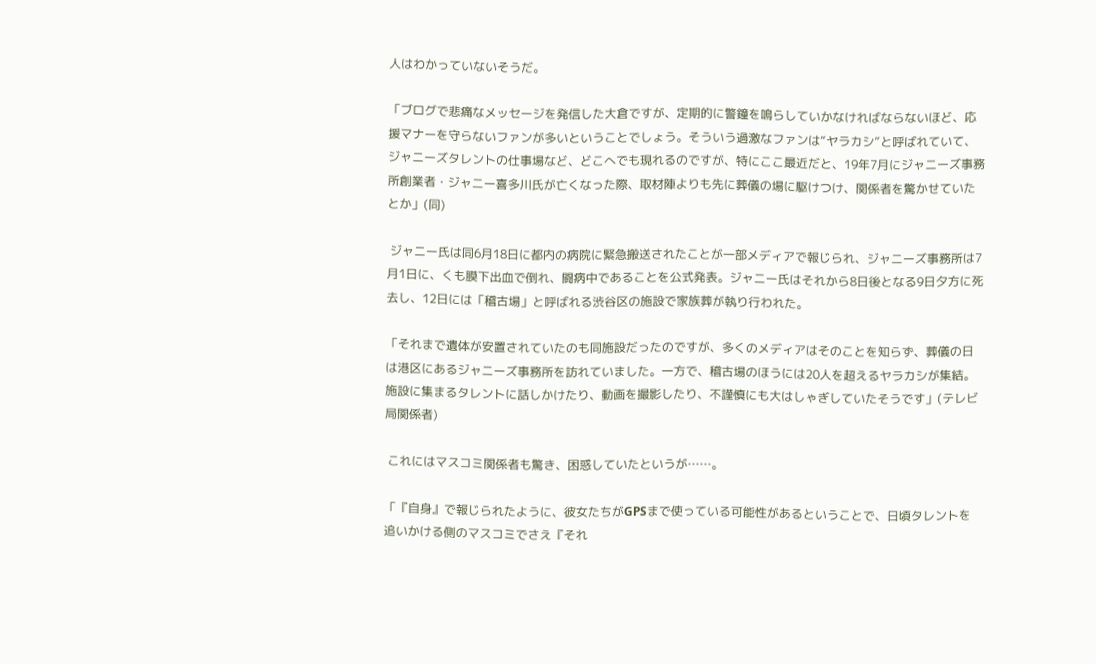人はわかっていないそうだ。

「ブログで悲痛なメッセージを発信した大倉ですが、定期的に警鐘を鳴らしていかなければならないほど、応援マナーを守らないファンが多いということでしょう。そういう過激なファンは“ヤラカシ”と呼ばれていて、ジャニーズタレントの仕事場など、どこへでも現れるのですが、特にここ最近だと、19年7月にジャニーズ事務所創業者・ジャニー喜多川氏が亡くなった際、取材陣よりも先に葬儀の場に駆けつけ、関係者を驚かせていたとか」(同)

 ジャニー氏は同6月18日に都内の病院に緊急搬送されたことが一部メディアで報じられ、ジャニーズ事務所は7月1日に、くも膜下出血で倒れ、闘病中であることを公式発表。ジャニー氏はそれから8日後となる9日夕方に死去し、12日には「稽古場」と呼ばれる渋谷区の施設で家族葬が執り行われた。

「それまで遺体が安置されていたのも同施設だったのですが、多くのメディアはそのことを知らず、葬儀の日は港区にあるジャニーズ事務所を訪れていました。一方で、稽古場のほうには20人を超えるヤラカシが集結。施設に集まるタレントに話しかけたり、動画を撮影したり、不謹慎にも大はしゃぎしていたそうです」(テレビ局関係者)

 これにはマスコミ関係者も驚き、困惑していたというが……。

「『自身』で報じられたように、彼女たちがGPSまで使っている可能性があるということで、日頃タレントを追いかける側のマスコミでさえ『それ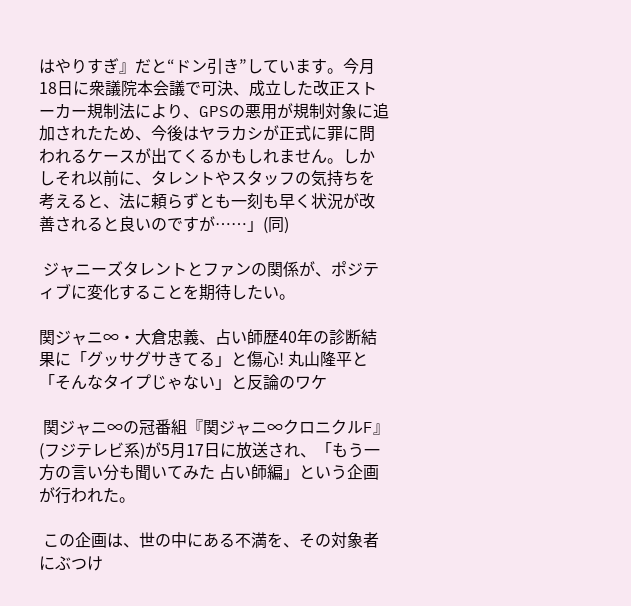はやりすぎ』だと“ドン引き”しています。今月18日に衆議院本会議で可決、成立した改正ストーカー規制法により、GPSの悪用が規制対象に追加されたため、今後はヤラカシが正式に罪に問われるケースが出てくるかもしれません。しかしそれ以前に、タレントやスタッフの気持ちを考えると、法に頼らずとも一刻も早く状況が改善されると良いのですが……」(同)

 ジャニーズタレントとファンの関係が、ポジティブに変化することを期待したい。

関ジャニ∞・大倉忠義、占い師歴40年の診断結果に「グッサグサきてる」と傷心! 丸山隆平と「そんなタイプじゃない」と反論のワケ

 関ジャニ∞の冠番組『関ジャニ∞クロニクルF』(フジテレビ系)が5月17日に放送され、「もう一方の言い分も聞いてみた 占い師編」という企画が行われた。

 この企画は、世の中にある不満を、その対象者にぶつけ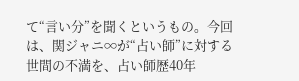て“言い分”を聞くというもの。今回は、関ジャニ∞が“占い師”に対する世間の不満を、占い師歴40年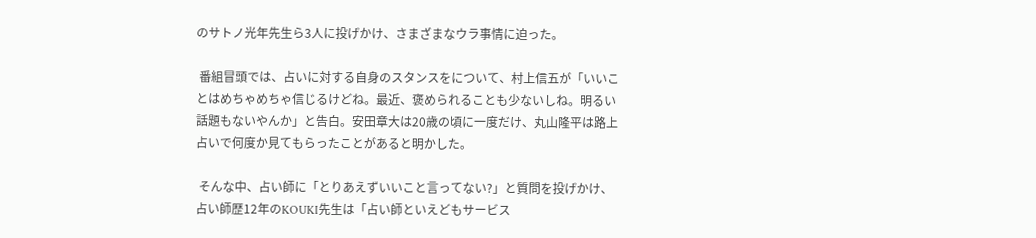のサトノ光年先生ら3人に投げかけ、さまざまなウラ事情に迫った。

 番組冒頭では、占いに対する自身のスタンスをについて、村上信五が「いいことはめちゃめちゃ信じるけどね。最近、褒められることも少ないしね。明るい話題もないやんか」と告白。安田章大は20歳の頃に一度だけ、丸山隆平は路上占いで何度か見てもらったことがあると明かした。

 そんな中、占い師に「とりあえずいいこと言ってない?」と質問を投げかけ、占い師歴12年のKOUKI先生は「占い師といえどもサービス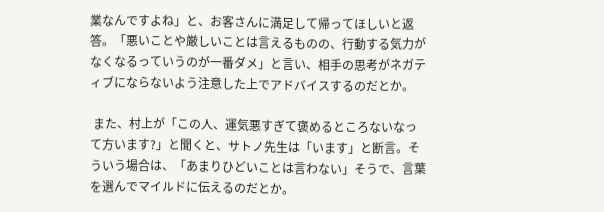業なんですよね」と、お客さんに満足して帰ってほしいと返答。「悪いことや厳しいことは言えるものの、行動する気力がなくなるっていうのが一番ダメ」と言い、相手の思考がネガティブにならないよう注意した上でアドバイスするのだとか。

 また、村上が「この人、運気悪すぎて褒めるところないなって方います?」と聞くと、サトノ先生は「います」と断言。そういう場合は、「あまりひどいことは言わない」そうで、言葉を選んでマイルドに伝えるのだとか。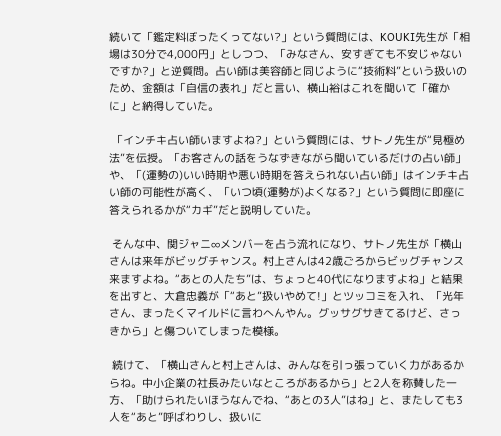続いて「鑑定料ぼったくってない?」という質問には、KOUKI先生が「相場は30分で4,000円」としつつ、「みなさん、安すぎても不安じゃないですか?」と逆質問。占い師は美容師と同じように“技術料”という扱いのため、金額は「自信の表れ」だと言い、横山裕はこれを聞いて「確かに」と納得していた。

 「インチキ占い師いますよね?」という質問には、サトノ先生が“見極め法”を伝授。「お客さんの話をうなずきながら聞いているだけの占い師」や、「(運勢の)いい時期や悪い時期を答えられない占い師」はインチキ占い師の可能性が高く、「いつ頃(運勢が)よくなる?」という質問に即座に答えられるかが“カギ”だと説明していた。

 そんな中、関ジャニ∞メンバーを占う流れになり、サトノ先生が「横山さんは来年がビッグチャンス。村上さんは42歳ごろからビッグチャンス来ますよね。“あとの人たち”は、ちょっと40代になりますよね」と結果を出すと、大倉忠義が「“あと”扱いやめて!」とツッコミを入れ、「光年さん、まったくマイルドに言わへんやん。グッサグサきてるけど、さっきから」と傷ついてしまった模様。

 続けて、「横山さんと村上さんは、みんなを引っ張っていく力があるからね。中小企業の社長みたいなところがあるから」と2人を称賛した一方、「助けられたいほうなんでね、“あとの3人”はね」と、またしても3人を“あと”呼ばわりし、扱いに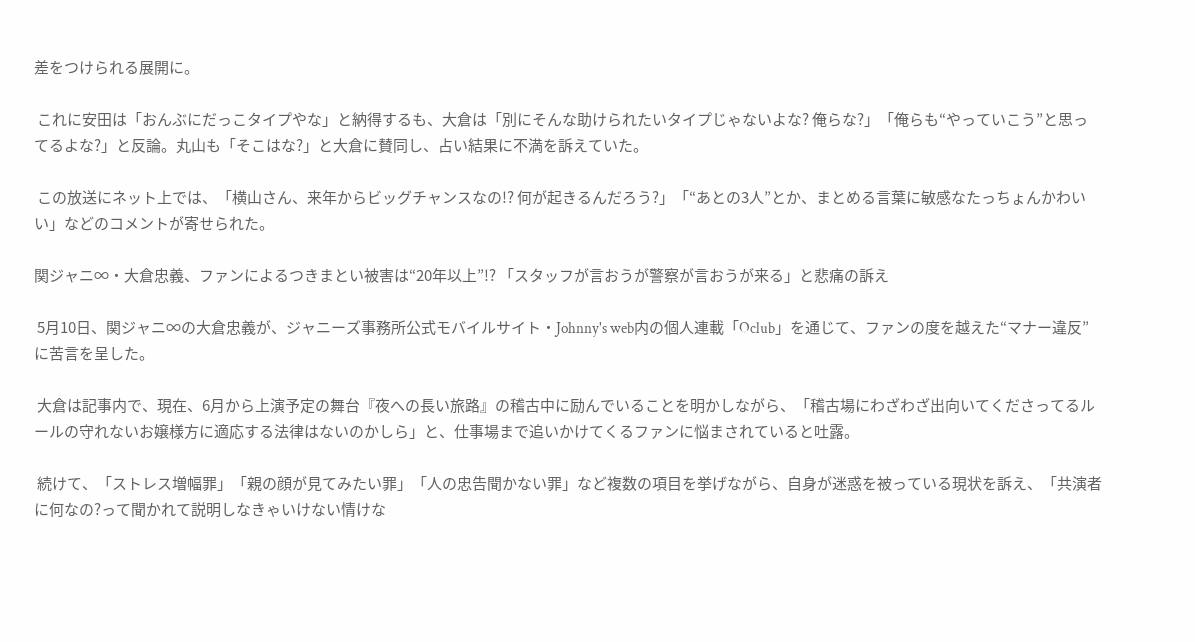差をつけられる展開に。

 これに安田は「おんぶにだっこタイプやな」と納得するも、大倉は「別にそんな助けられたいタイプじゃないよな? 俺らな?」「俺らも“やっていこう”と思ってるよな?」と反論。丸山も「そこはな?」と大倉に賛同し、占い結果に不満を訴えていた。

 この放送にネット上では、「横山さん、来年からビッグチャンスなの!? 何が起きるんだろう?」「“あとの3人”とか、まとめる言葉に敏感なたっちょんかわいい」などのコメントが寄せられた。

関ジャニ∞・大倉忠義、ファンによるつきまとい被害は“20年以上”!? 「スタッフが言おうが警察が言おうが来る」と悲痛の訴え

 5月10日、関ジャニ∞の大倉忠義が、ジャニーズ事務所公式モバイルサイト・Johnny's web内の個人連載「Oclub」を通じて、ファンの度を越えた“マナー違反”に苦言を呈した。

 大倉は記事内で、現在、6月から上演予定の舞台『夜への長い旅路』の稽古中に励んでいることを明かしながら、「稽古場にわざわざ出向いてくださってるルールの守れないお嬢様方に適応する法律はないのかしら」と、仕事場まで追いかけてくるファンに悩まされていると吐露。

 続けて、「ストレス増幅罪」「親の顔が見てみたい罪」「人の忠告聞かない罪」など複数の項目を挙げながら、自身が迷惑を被っている現状を訴え、「共演者に何なの?って聞かれて説明しなきゃいけない情けな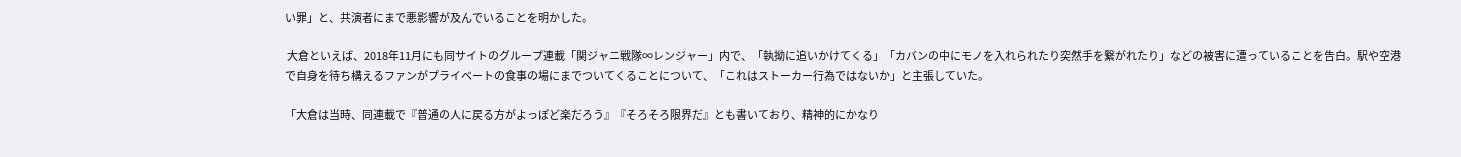い罪」と、共演者にまで悪影響が及んでいることを明かした。

 大倉といえば、2018年11月にも同サイトのグループ連載「関ジャニ戦隊∞レンジャー」内で、「執拗に追いかけてくる」「カバンの中にモノを入れられたり突然手を繋がれたり」などの被害に遭っていることを告白。駅や空港で自身を待ち構えるファンがプライベートの食事の場にまでついてくることについて、「これはストーカー行為ではないか」と主張していた。

「大倉は当時、同連載で『普通の人に戻る方がよっぽど楽だろう』『そろそろ限界だ』とも書いており、精神的にかなり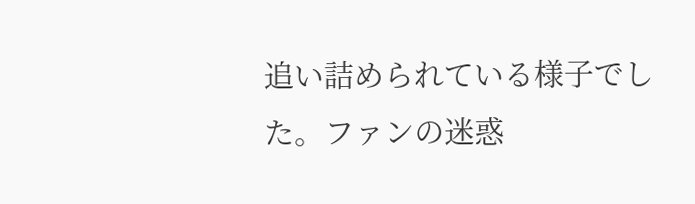追い詰められている様子でした。ファンの迷惑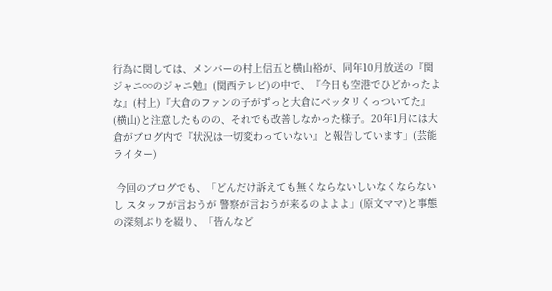行為に関しては、メンバーの村上信五と横山裕が、同年10月放送の『関ジャニ∞のジャニ勉』(関西テレビ)の中で、『今日も空港でひどかったよな』(村上)『大倉のファンの子がずっと大倉にベッタリくっついてた』(横山)と注意したものの、それでも改善しなかった様子。20年1月には大倉がブログ内で『状況は一切変わっていない』と報告しています」(芸能ライター)

 今回のブログでも、「どんだけ訴えても無くならないしいなくならないし スタッフが言おうが 警察が言おうが来るのよよよ」(原文ママ)と事態の深刻ぶりを綴り、「皆んなど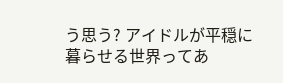う思う? アイドルが平穏に暮らせる世界ってあ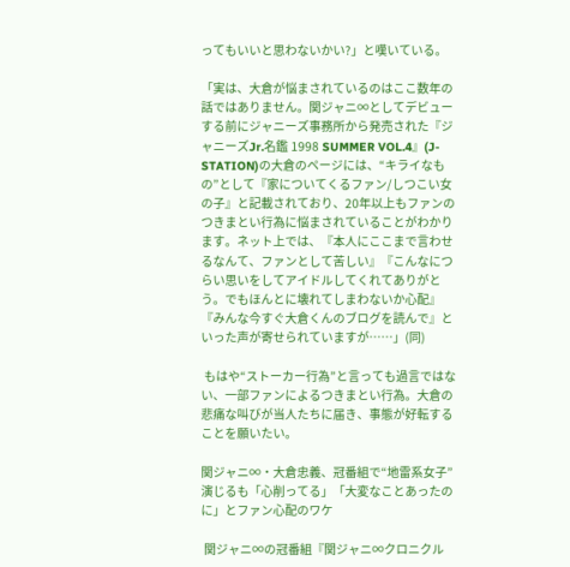ってもいいと思わないかい?」と嘆いている。

「実は、大倉が悩まされているのはここ数年の話ではありません。関ジャニ∞としてデビューする前にジャニーズ事務所から発売された『ジャニーズJr.名鑑 1998 SUMMER VOL.4』(J-STATION)の大倉のページには、“キライなもの”として『家についてくるファン/しつこい女の子』と記載されており、20年以上もファンのつきまとい行為に悩まされていることがわかります。ネット上では、『本人にここまで言わせるなんて、ファンとして苦しい』『こんなにつらい思いをしてアイドルしてくれてありがとう。でもほんとに壊れてしまわないか心配』『みんな今すぐ大倉くんのブログを読んで』といった声が寄せられていますが……」(同)

 もはや“ストーカー行為”と言っても過言ではない、一部ファンによるつきまとい行為。大倉の悲痛な叫びが当人たちに届き、事態が好転することを願いたい。

関ジャニ∞・大倉忠義、冠番組で“地雷系女子”演じるも「心削ってる」「大変なことあったのに」とファン心配のワケ

 関ジャニ∞の冠番組『関ジャニ∞クロニクル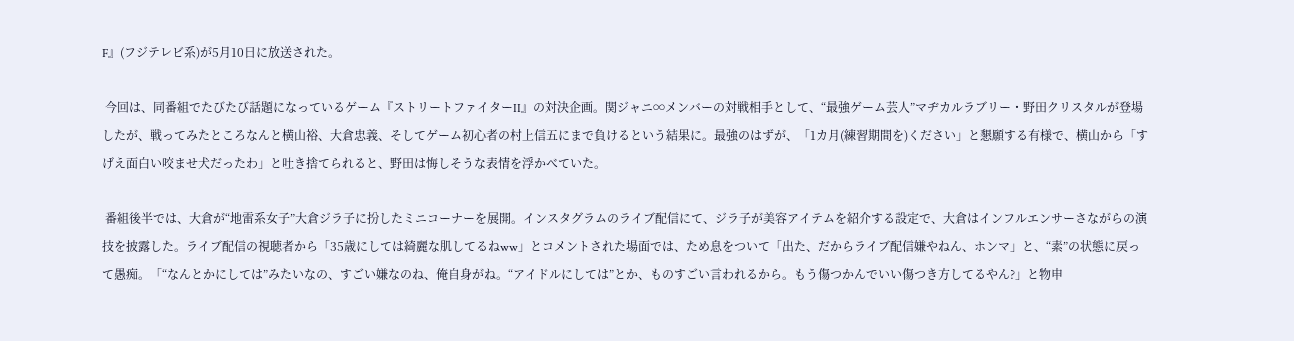F』(フジテレビ系)が5月10日に放送された。

 今回は、同番組でたびたび話題になっているゲーム『ストリートファイターII』の対決企画。関ジャニ∞メンバーの対戦相手として、“最強ゲーム芸人”マヂカルラブリー・野田クリスタルが登場したが、戦ってみたところなんと横山裕、大倉忠義、そしてゲーム初心者の村上信五にまで負けるという結果に。最強のはずが、「1カ月(練習期間を)ください」と懇願する有様で、横山から「すげえ面白い咬ませ犬だったわ」と吐き捨てられると、野田は悔しそうな表情を浮かべていた。

 番組後半では、大倉が“地雷系女子”大倉ジラ子に扮したミニコーナーを展開。インスタグラムのライブ配信にて、ジラ子が美容アイテムを紹介する設定で、大倉はインフルエンサーさながらの演技を披露した。ライブ配信の視聴者から「35歳にしては綺麗な肌してるねww」とコメントされた場面では、ため息をついて「出た、だからライブ配信嫌やねん、ホンマ」と、“素”の状態に戻って愚痴。「“なんとかにしては”みたいなの、すごい嫌なのね、俺自身がね。“アイドルにしては”とか、ものすごい言われるから。もう傷つかんでいい傷つき方してるやん?」と物申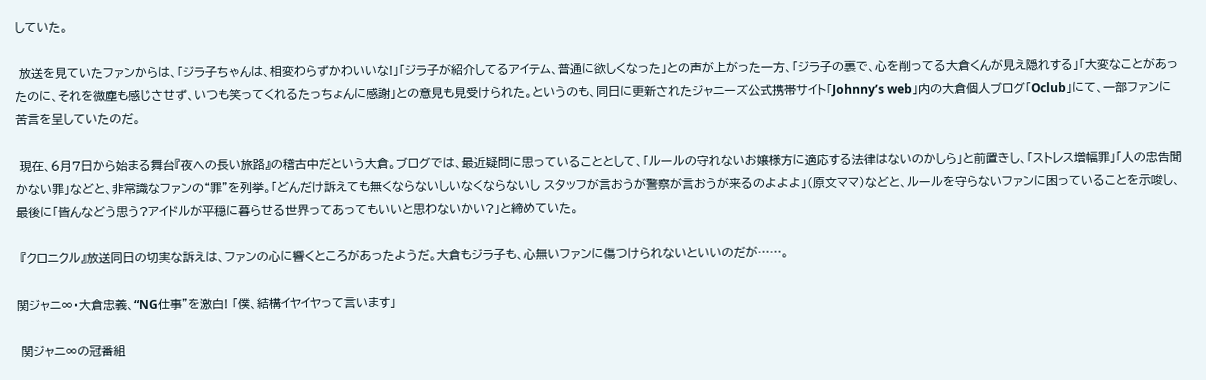していた。

 放送を見ていたファンからは、「ジラ子ちゃんは、相変わらずかわいいな!」「ジラ子が紹介してるアイテム、普通に欲しくなった」との声が上がった一方、「ジラ子の裏で、心を削ってる大倉くんが見え隠れする」「大変なことがあったのに、それを微塵も感じさせず、いつも笑ってくれるたっちょんに感謝」との意見も見受けられた。というのも、同日に更新されたジャニーズ公式携帯サイト「Johnny’s web」内の大倉個人ブログ「Oclub」にて、一部ファンに苦言を呈していたのだ。

 現在、6月7日から始まる舞台『夜への長い旅路』の稽古中だという大倉。ブログでは、最近疑問に思っていることとして、「ルールの守れないお嬢様方に適応する法律はないのかしら」と前置きし、「ストレス増幅罪」「人の忠告聞かない罪」などと、非常識なファンの“罪”を列挙。「どんだけ訴えても無くならないしいなくならないし スタッフが言おうが警察が言おうが来るのよよよ」(原文ママ)などと、ルールを守らないファンに困っていることを示唆し、最後に「皆んなどう思う?アイドルが平穏に暮らせる世界ってあってもいいと思わないかい?」と締めていた。

 『クロニクル』放送同日の切実な訴えは、ファンの心に響くところがあったようだ。大倉もジラ子も、心無いファンに傷つけられないといいのだが……。

関ジャニ∞・大倉忠義、“NG仕事”を激白! 「僕、結構イヤイヤって言います」

 関ジャニ∞の冠番組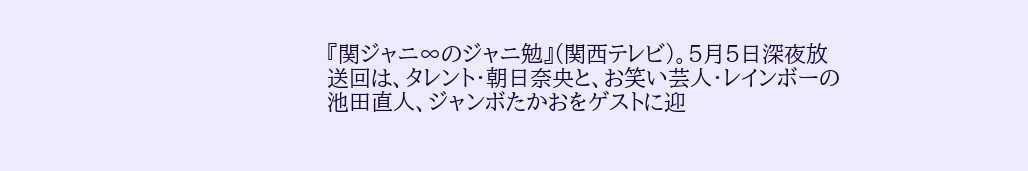『関ジャニ∞のジャニ勉』(関西テレビ)。5月5日深夜放送回は、タレント・朝日奈央と、お笑い芸人・レインボーの池田直人、ジャンボたかおをゲストに迎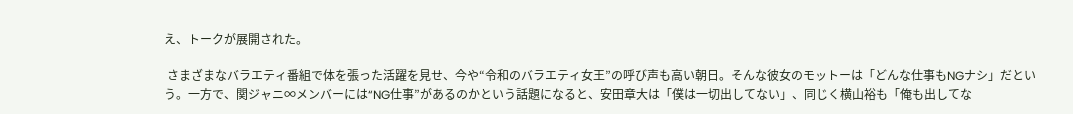え、トークが展開された。

 さまざまなバラエティ番組で体を張った活躍を見せ、今や“令和のバラエティ女王”の呼び声も高い朝日。そんな彼女のモットーは「どんな仕事もNGナシ」だという。一方で、関ジャニ∞メンバーには“NG仕事”があるのかという話題になると、安田章大は「僕は一切出してない」、同じく横山裕も「俺も出してな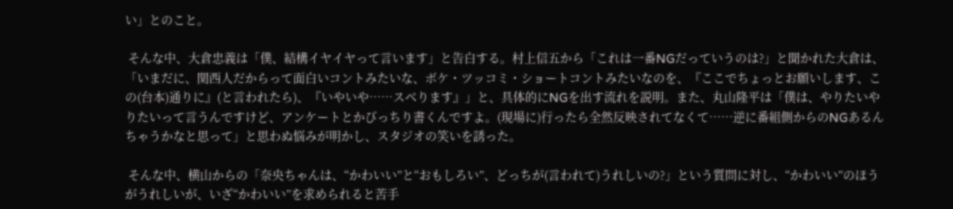い」とのこと。

 そんな中、大倉忠義は「僕、結構イヤイヤって言います」と告白する。村上信五から「これは一番NGだっていうのは?」と聞かれた大倉は、「いまだに、関西人だからって面白いコントみたいな、ボケ・ツッコミ・ショートコントみたいなのを、『ここでちょっとお願いします、この(台本)通りに』(と言われたら)、『いやいや……スベります』」と、具体的にNGを出す流れを説明。また、丸山隆平は「僕は、やりたいやりたいって言うんですけど、アンケートとかびっちり書くんですよ。(現場に)行ったら全然反映されてなくて……逆に番組側からのNGあるんちゃうかなと思って」と思わぬ悩みが明かし、スタジオの笑いを誘った。

 そんな中、横山からの「奈央ちゃんは、“かわいい”と“おもしろい”、どっちが(言われて)うれしいの?」という質問に対し、“かわいい”のほうがうれしいが、いざ“かわいい”を求められると苦手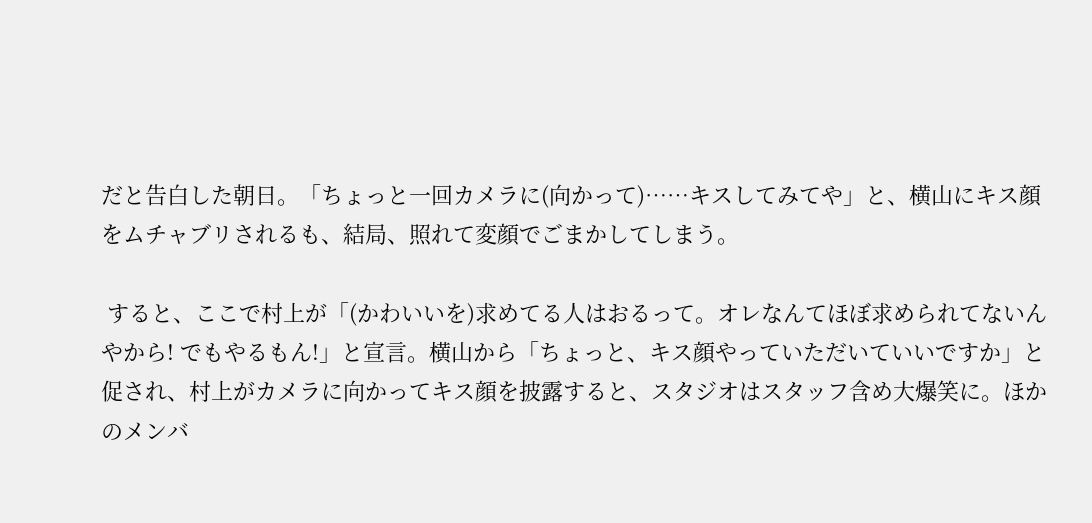だと告白した朝日。「ちょっと一回カメラに(向かって)……キスしてみてや」と、横山にキス顔をムチャブリされるも、結局、照れて変顔でごまかしてしまう。

 すると、ここで村上が「(かわいいを)求めてる人はおるって。オレなんてほぼ求められてないんやから! でもやるもん!」と宣言。横山から「ちょっと、キス顔やっていただいていいですか」と促され、村上がカメラに向かってキス顔を披露すると、スタジオはスタッフ含め大爆笑に。ほかのメンバ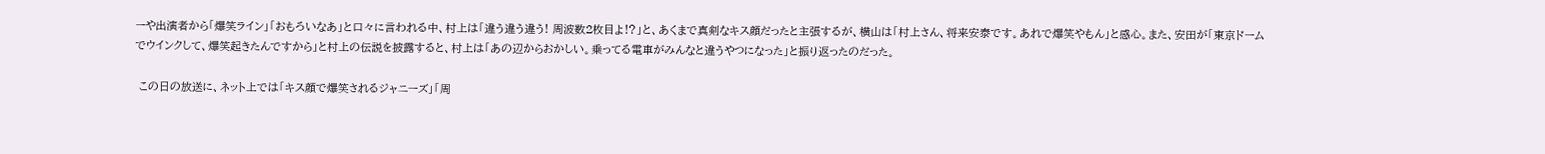ーや出演者から「爆笑ライン」「おもろいなあ」と口々に言われる中、村上は「違う違う違う! 周波数2枚目よ!?」と、あくまで真剣なキス顔だったと主張するが、横山は「村上さん、将来安泰です。あれで爆笑やもん」と感心。また、安田が「東京ドームでウインクして、爆笑起きたんですから」と村上の伝説を披露すると、村上は「あの辺からおかしい。乗ってる電車がみんなと違うやつになった」と振り返ったのだった。

 この日の放送に、ネット上では「キス顔で爆笑されるジャニーズ」「周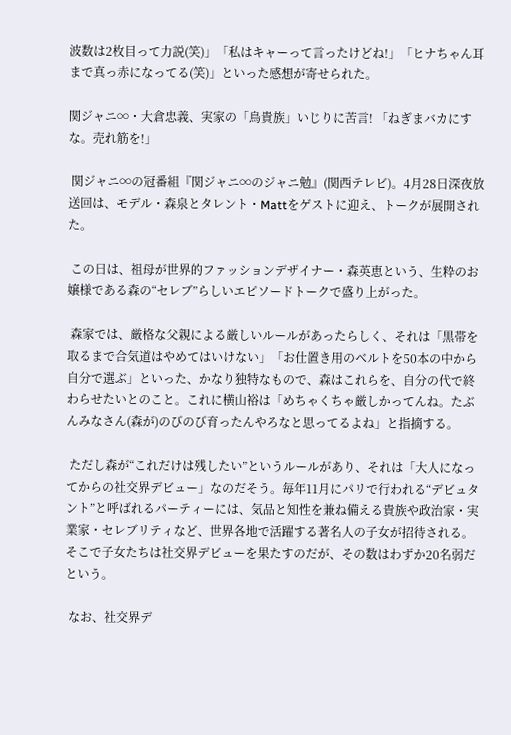波数は2枚目って力説(笑)」「私はキャーって言ったけどね!」「ヒナちゃん耳まで真っ赤になってる(笑)」といった感想が寄せられた。

関ジャニ∞・大倉忠義、実家の「鳥貴族」いじりに苦言! 「ねぎまバカにすな。売れ筋を!」

 関ジャニ∞の冠番組『関ジャニ∞のジャニ勉』(関西テレビ)。4月28日深夜放送回は、モデル・森泉とタレント・Mattをゲストに迎え、トークが展開された。

 この日は、祖母が世界的ファッションデザイナー・森英恵という、生粋のお嬢様である森の“セレブ”らしいエピソードトークで盛り上がった。

 森家では、厳格な父親による厳しいルールがあったらしく、それは「黒帯を取るまで合気道はやめてはいけない」「お仕置き用のベルトを50本の中から自分で選ぶ」といった、かなり独特なもので、森はこれらを、自分の代で終わらせたいとのこと。これに横山裕は「めちゃくちゃ厳しかってんね。たぶんみなさん(森が)のびのび育ったんやろなと思ってるよね」と指摘する。

 ただし森が“これだけは残したい”というルールがあり、それは「大人になってからの社交界デビュー」なのだそう。毎年11月にパリで行われる“デビュタント”と呼ばれるパーティーには、気品と知性を兼ね備える貴族や政治家・実業家・セレブリティなど、世界各地で活躍する著名人の子女が招待される。そこで子女たちは社交界デビューを果たすのだが、その数はわずか20名弱だという。

 なお、社交界デ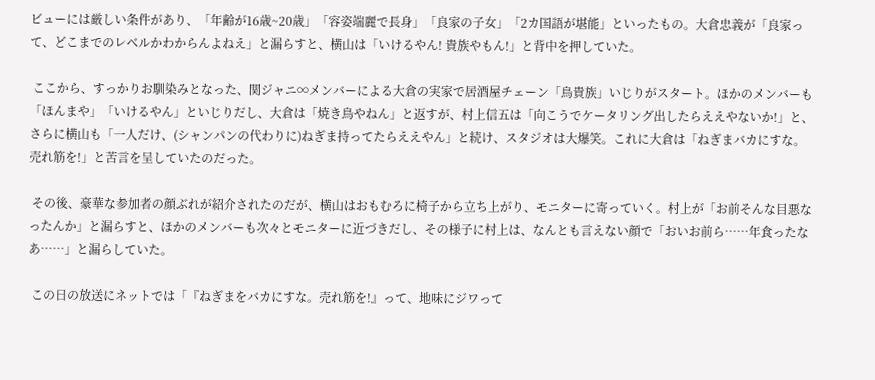ビューには厳しい条件があり、「年齢が16歳~20歳」「容姿端麗で長身」「良家の子女」「2カ国語が堪能」といったもの。大倉忠義が「良家って、どこまでのレベルかわからんよねえ」と漏らすと、横山は「いけるやん! 貴族やもん!」と背中を押していた。

 ここから、すっかりお馴染みとなった、関ジャニ∞メンバーによる大倉の実家で居酒屋チェーン「鳥貴族」いじりがスタート。ほかのメンバーも「ほんまや」「いけるやん」といじりだし、大倉は「焼き鳥やねん」と返すが、村上信五は「向こうでケータリング出したらええやないか!」と、さらに横山も「一人だけ、(シャンパンの代わりに)ねぎま持ってたらええやん」と続け、スタジオは大爆笑。これに大倉は「ねぎまバカにすな。売れ筋を!」と苦言を呈していたのだった。

 その後、豪華な参加者の顔ぶれが紹介されたのだが、横山はおもむろに椅子から立ち上がり、モニターに寄っていく。村上が「お前そんな目悪なったんか」と漏らすと、ほかのメンバーも次々とモニターに近づきだし、その様子に村上は、なんとも言えない顔で「おいお前ら……年食ったなあ……」と漏らしていた。

 この日の放送にネットでは「『ねぎまをバカにすな。売れ筋を!』って、地味にジワって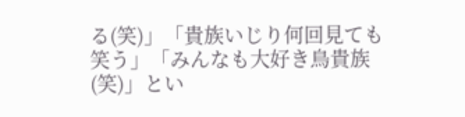る(笑)」「貴族いじり何回見ても笑う」「みんなも大好き鳥貴族(笑)」とい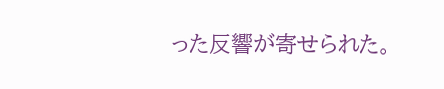った反響が寄せられた。